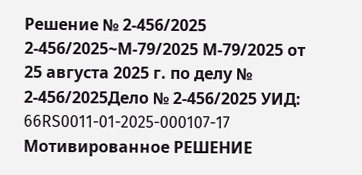Решение № 2-456/2025 2-456/2025~М-79/2025 М-79/2025 от 25 августа 2025 г. по делу № 2-456/2025Дело № 2-456/2025 УИД: 66RS0011-01-2025-000107-17 Мотивированное РЕШЕНИЕ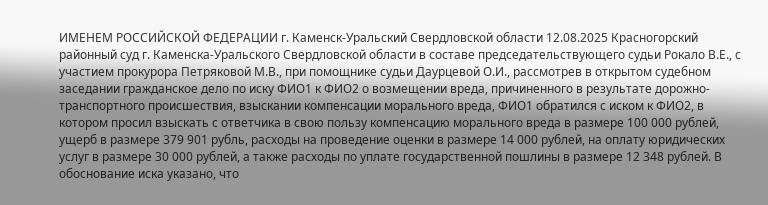ИМЕНЕМ РОССИЙСКОЙ ФЕДЕРАЦИИ г. Каменск-Уральский Свердловской области 12.08.2025 Красногорский районный суд г. Каменска-Уральского Свердловской области в составе председательствующего судьи Рокало В.Е., с участием прокурора Петряковой М.В., при помощнике судьи Даурцевой О.И., рассмотрев в открытом судебном заседании гражданское дело по иску ФИО1 к ФИО2 о возмещении вреда, причиненного в результате дорожно-транспортного происшествия, взыскании компенсации морального вреда, ФИО1 обратился с иском к ФИО2, в котором просил взыскать с ответчика в свою пользу компенсацию морального вреда в размере 100 000 рублей, ущерб в размере 379 901 рубль, расходы на проведение оценки в размере 14 000 рублей, на оплату юридических услуг в размере 30 000 рублей, а также расходы по уплате государственной пошлины в размере 12 348 рублей. В обоснование иска указано, что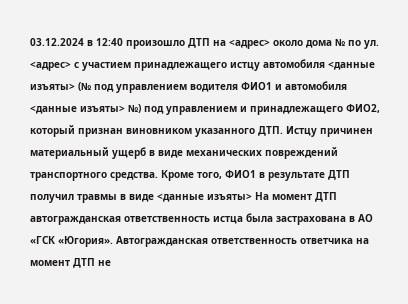03.12.2024 в 12:40 произошло ДТП на <адрес> около дома № по ул. <адрес> с участием принадлежащего истцу автомобиля <данные изъяты> (№ под управлением водителя ФИО1 и автомобиля <данные изъяты> №) под управлением и принадлежащего ФИО2, который признан виновником указанного ДТП. Истцу причинен материальный ущерб в виде механических повреждений транспортного средства. Кроме того, ФИО1 в результате ДТП получил травмы в виде <данные изъяты> На момент ДТП автогражданская ответственность истца была застрахована в АО «ГСК «Югория». Автогражданская ответственность ответчика на момент ДТП не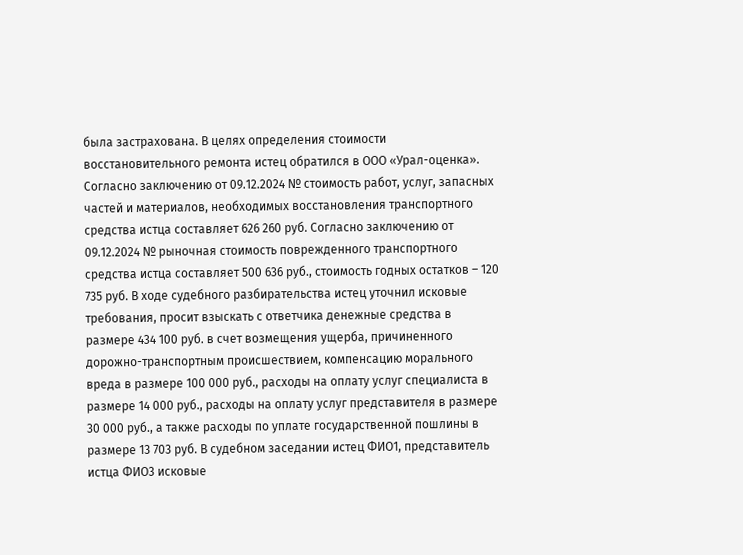была застрахована. В целях определения стоимости восстановительного ремонта истец обратился в ООО «Урал-оценка». Согласно заключению от 09.12.2024 № стоимость работ, услуг, запасных частей и материалов, необходимых восстановления транспортного средства истца составляет 626 260 руб. Согласно заключению от 09.12.2024 № рыночная стоимость поврежденного транспортного средства истца составляет 500 636 руб., стоимость годных остатков – 120 735 руб. В ходе судебного разбирательства истец уточнил исковые требования, просит взыскать с ответчика денежные средства в размере 434 100 руб. в счет возмещения ущерба, причиненного дорожно-транспортным происшествием, компенсацию морального вреда в размере 100 000 руб., расходы на оплату услуг специалиста в размере 14 000 руб., расходы на оплату услуг представителя в размере 30 000 руб., а также расходы по уплате государственной пошлины в размере 13 703 руб. В судебном заседании истец ФИО1, представитель истца ФИО3 исковые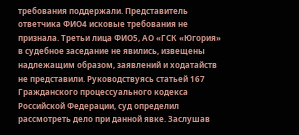требования поддержали. Представитель ответчика ФИО4 исковые требования не признала. Третьи лица ФИО5, АО «ГСК «Югория» в судебное заседание не явились, извещены надлежащим образом, заявлений и ходатайств не представили. Руководствуясь статьей 167 Гражданского процессуального кодекса Российской Федерации, суд определил рассмотреть дело при данной явке. Заслушав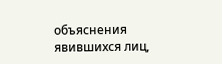объяснения явившихся лиц,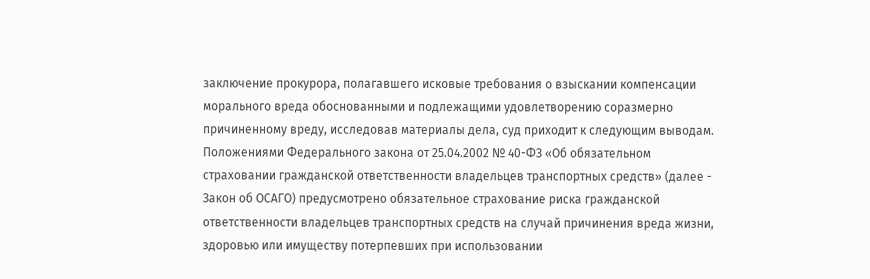заключение прокурора, полагавшего исковые требования о взыскании компенсации морального вреда обоснованными и подлежащими удовлетворению соразмерно причиненному вреду, исследовав материалы дела, суд приходит к следующим выводам. Положениями Федерального закона от 25.04.2002 № 40-ФЗ «Об обязательном страховании гражданской ответственности владельцев транспортных средств» (далее - Закон об ОСАГО) предусмотрено обязательное страхование риска гражданской ответственности владельцев транспортных средств на случай причинения вреда жизни, здоровью или имуществу потерпевших при использовании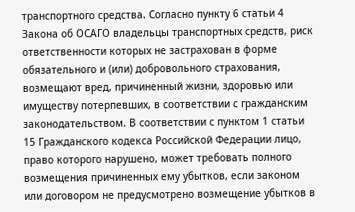транспортного средства. Согласно пункту 6 статьи 4 Закона об ОСАГО владельцы транспортных средств, риск ответственности которых не застрахован в форме обязательного и (или) добровольного страхования, возмещают вред, причиненный жизни, здоровью или имуществу потерпевших, в соответствии с гражданским законодательством. В соответствии с пунктом 1 статьи 15 Гражданского кодекса Российской Федерации лицо, право которого нарушено, может требовать полного возмещения причиненных ему убытков, если законом или договором не предусмотрено возмещение убытков в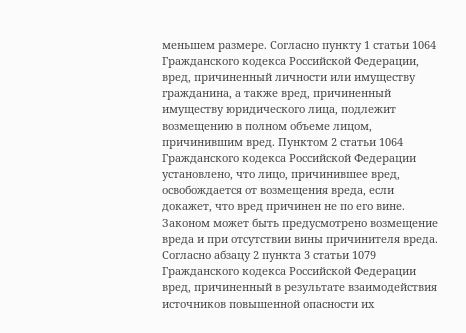меньшем размере. Согласно пункту 1 статьи 1064 Гражданского кодекса Российской Федерации, вред, причиненный личности или имуществу гражданина, а также вред, причиненный имуществу юридического лица, подлежит возмещению в полном объеме лицом, причинившим вред. Пунктом 2 статьи 1064 Гражданского кодекса Российской Федерации установлено, что лицо, причинившее вред, освобождается от возмещения вреда, если докажет, что вред причинен не по его вине. Законом может быть предусмотрено возмещение вреда и при отсутствии вины причинителя вреда. Согласно абзацу 2 пункта 3 статьи 1079 Гражданского кодекса Российской Федерации вред, причиненный в результате взаимодействия источников повышенной опасности их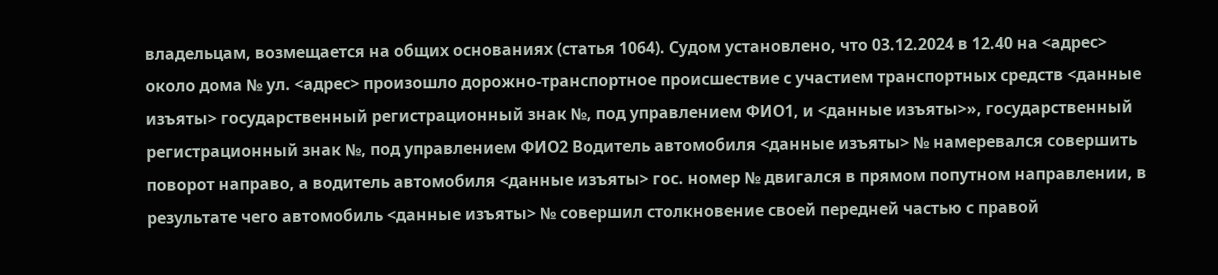владельцам, возмещается на общих основаниях (статья 1064). Судом установлено, что 03.12.2024 в 12.40 на <адрес> около дома № ул. <адрес> произошло дорожно-транспортное происшествие с участием транспортных средств <данные изъяты> государственный регистрационный знак №, под управлением ФИО1, и <данные изъяты>», государственный регистрационный знак №, под управлением ФИО2 Водитель автомобиля <данные изъяты> № намеревался совершить поворот направо, а водитель автомобиля <данные изъяты> гос. номер № двигался в прямом попутном направлении, в результате чего автомобиль <данные изъяты> № совершил столкновение своей передней частью с правой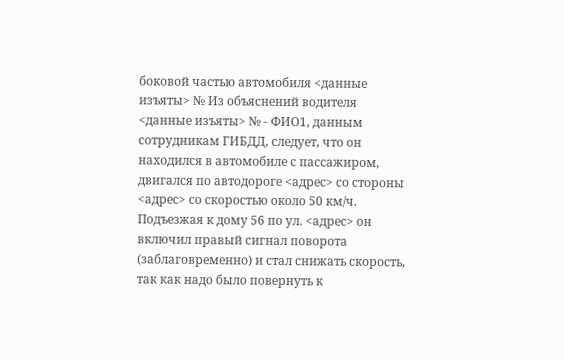боковой частью автомобиля <данные изъяты> № Из объяснений водителя <данные изъяты> № - ФИО1, данным сотрудникам ГИБДД, следует, что он находился в автомобиле с пассажиром, двигался по автодороге <адрес> со стороны <адрес> со скоростью около 50 км/ч. Подъезжая к дому 56 по ул. <адрес> он включил правый сигнал поворота (заблаговременно) и стал снижать скорость, так как надо было повернуть к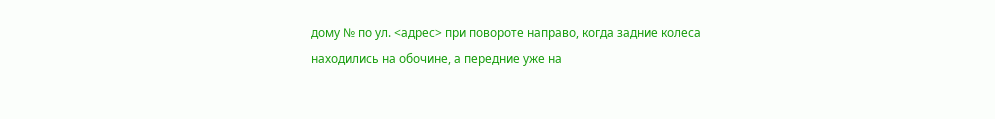дому № по ул. <адрес> при повороте направо, когда задние колеса находились на обочине, а передние уже на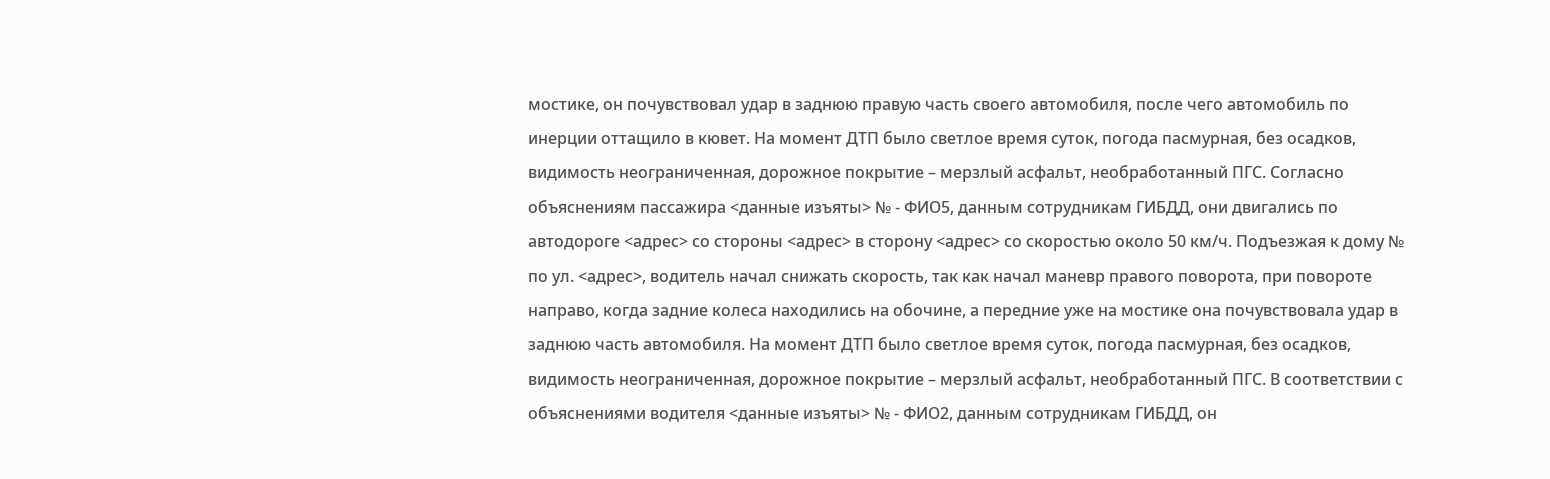мостике, он почувствовал удар в заднюю правую часть своего автомобиля, после чего автомобиль по инерции оттащило в кювет. На момент ДТП было светлое время суток, погода пасмурная, без осадков, видимость неограниченная, дорожное покрытие – мерзлый асфальт, необработанный ПГС. Согласно объяснениям пассажира <данные изъяты> № - ФИО5, данным сотрудникам ГИБДД, они двигались по автодороге <адрес> со стороны <адрес> в сторону <адрес> со скоростью около 50 км/ч. Подъезжая к дому № по ул. <адрес>, водитель начал снижать скорость, так как начал маневр правого поворота, при повороте направо, когда задние колеса находились на обочине, а передние уже на мостике она почувствовала удар в заднюю часть автомобиля. На момент ДТП было светлое время суток, погода пасмурная, без осадков, видимость неограниченная, дорожное покрытие – мерзлый асфальт, необработанный ПГС. В соответствии с объяснениями водителя <данные изъяты> № - ФИО2, данным сотрудникам ГИБДД, он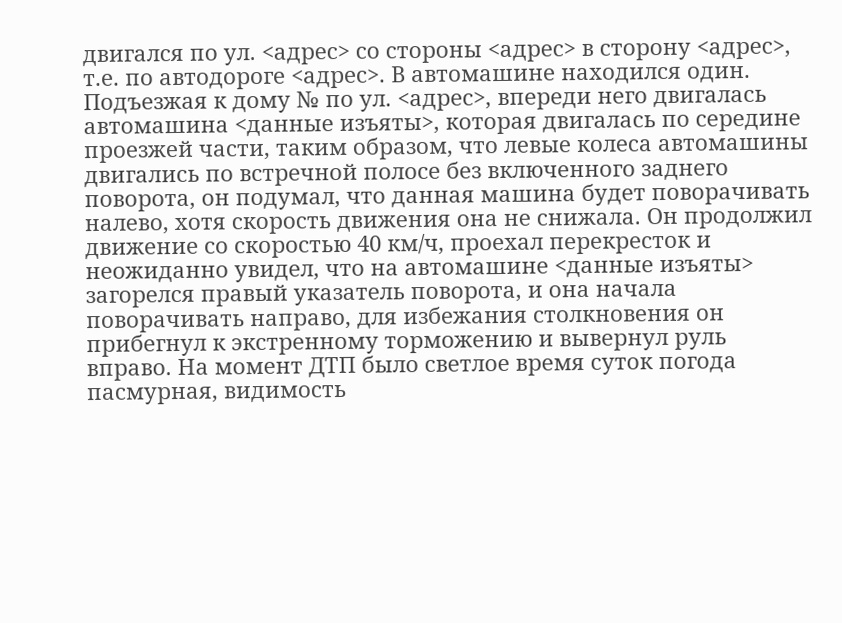двигался по ул. <адрес> со стороны <адрес> в сторону <адрес>, т.е. по автодороге <адрес>. В автомашине находился один. Подъезжая к дому № по ул. <адрес>, впереди него двигалась автомашина <данные изъяты>, которая двигалась по середине проезжей части, таким образом, что левые колеса автомашины двигались по встречной полосе без включенного заднего поворота, он подумал, что данная машина будет поворачивать налево, хотя скорость движения она не снижала. Он продолжил движение со скоростью 40 км/ч, проехал перекресток и неожиданно увидел, что на автомашине <данные изъяты> загорелся правый указатель поворота, и она начала поворачивать направо, для избежания столкновения он прибегнул к экстренному торможению и вывернул руль вправо. На момент ДТП было светлое время суток погода пасмурная, видимость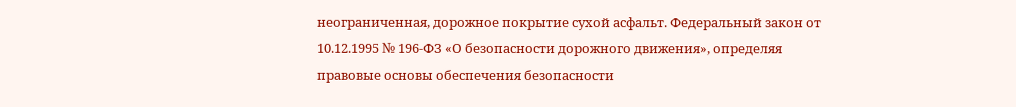неограниченная, дорожное покрытие сухой асфальт. Федеральный закон от 10.12.1995 № 196-ФЗ «О безопасности дорожного движения», определяя правовые основы обеспечения безопасности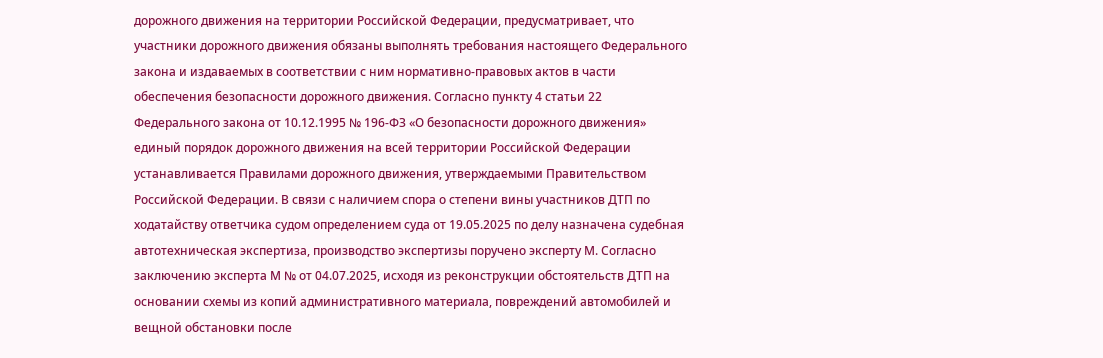дорожного движения на территории Российской Федерации, предусматривает, что участники дорожного движения обязаны выполнять требования настоящего Федерального закона и издаваемых в соответствии с ним нормативно-правовых актов в части обеспечения безопасности дорожного движения. Согласно пункту 4 статьи 22 Федерального закона от 10.12.1995 № 196-ФЗ «О безопасности дорожного движения» единый порядок дорожного движения на всей территории Российской Федерации устанавливается Правилами дорожного движения, утверждаемыми Правительством Российской Федерации. В связи с наличием спора о степени вины участников ДТП по ходатайству ответчика судом определением суда от 19.05.2025 по делу назначена судебная автотехническая экспертиза, производство экспертизы поручено эксперту М. Согласно заключению эксперта М № от 04.07.2025, исходя из реконструкции обстоятельств ДТП на основании схемы из копий административного материала, повреждений автомобилей и вещной обстановки после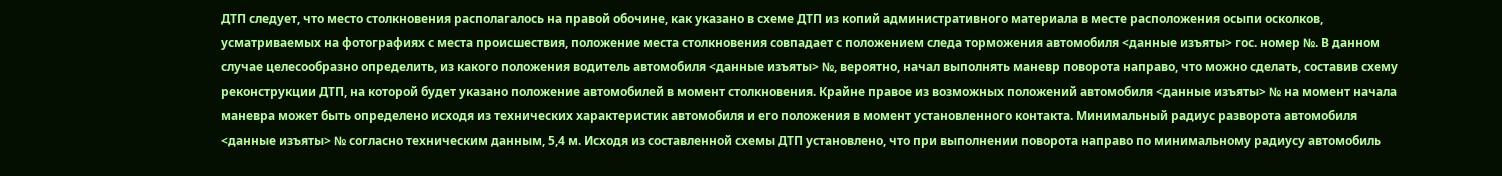ДТП следует, что место столкновения располагалось на правой обочине, как указано в схеме ДТП из копий административного материала в месте расположения осыпи осколков, усматриваемых на фотографиях с места происшествия, положение места столкновения совпадает с положением следа торможения автомобиля <данные изъяты> гос. номер №. В данном случае целесообразно определить, из какого положения водитель автомобиля <данные изъяты> №, вероятно, начал выполнять маневр поворота направо, что можно сделать, составив схему реконструкции ДТП, на которой будет указано положение автомобилей в момент столкновения. Крайне правое из возможных положений автомобиля <данные изъяты> № на момент начала маневра может быть определено исходя из технических характеристик автомобиля и его положения в момент установленного контакта. Минимальный радиус разворота автомобиля <данные изъяты> № согласно техническим данным, 5,4 м. Исходя из составленной схемы ДТП установлено, что при выполнении поворота направо по минимальному радиусу автомобиль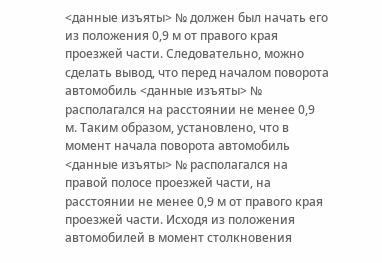<данные изъяты> № должен был начать его из положения 0,9 м от правого края проезжей части. Следовательно, можно сделать вывод, что перед началом поворота автомобиль <данные изъяты> № располагался на расстоянии не менее 0,9 м. Таким образом, установлено, что в момент начала поворота автомобиль <данные изъяты> № располагался на правой полосе проезжей части, на расстоянии не менее 0,9 м от правого края проезжей части. Исходя из положения автомобилей в момент столкновения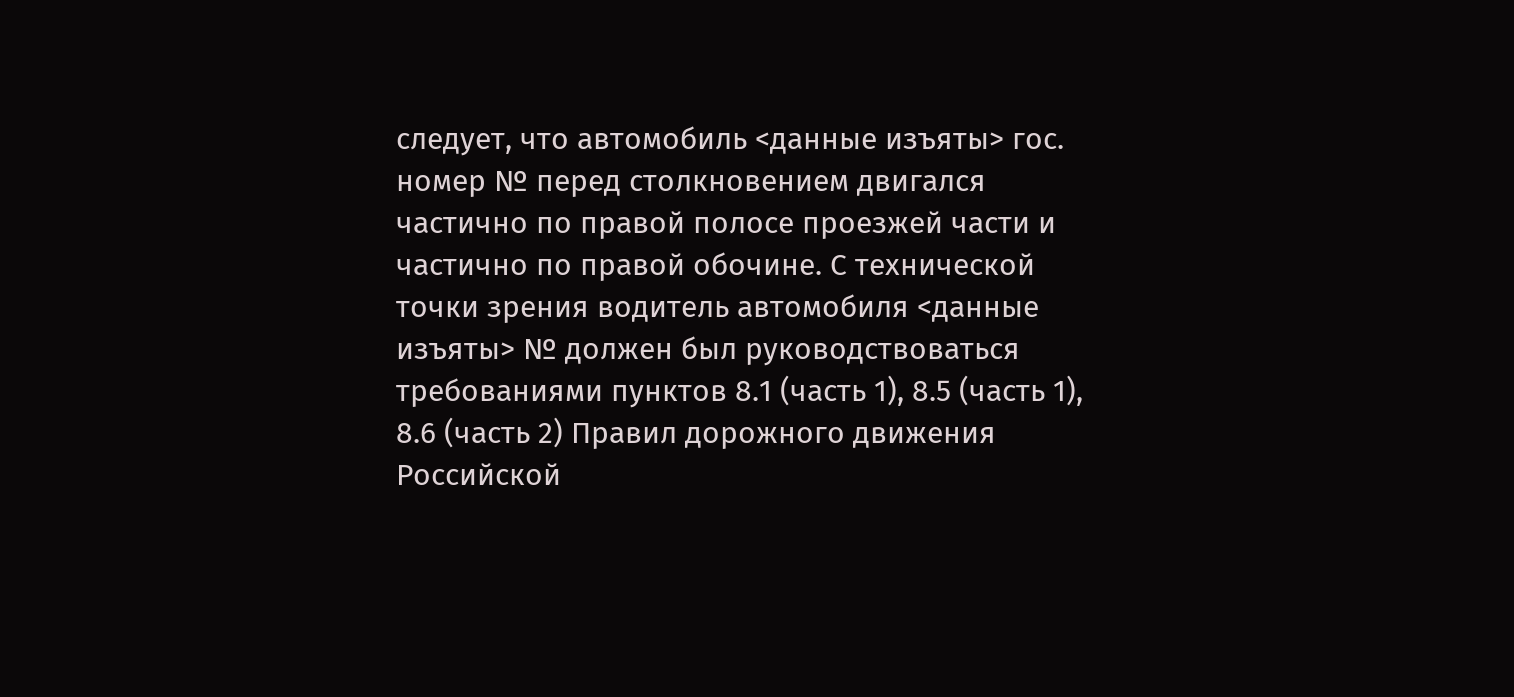следует, что автомобиль <данные изъяты> гос. номер № перед столкновением двигался частично по правой полосе проезжей части и частично по правой обочине. С технической точки зрения водитель автомобиля <данные изъяты> № должен был руководствоваться требованиями пунктов 8.1 (часть 1), 8.5 (часть 1), 8.6 (часть 2) Правил дорожного движения Российской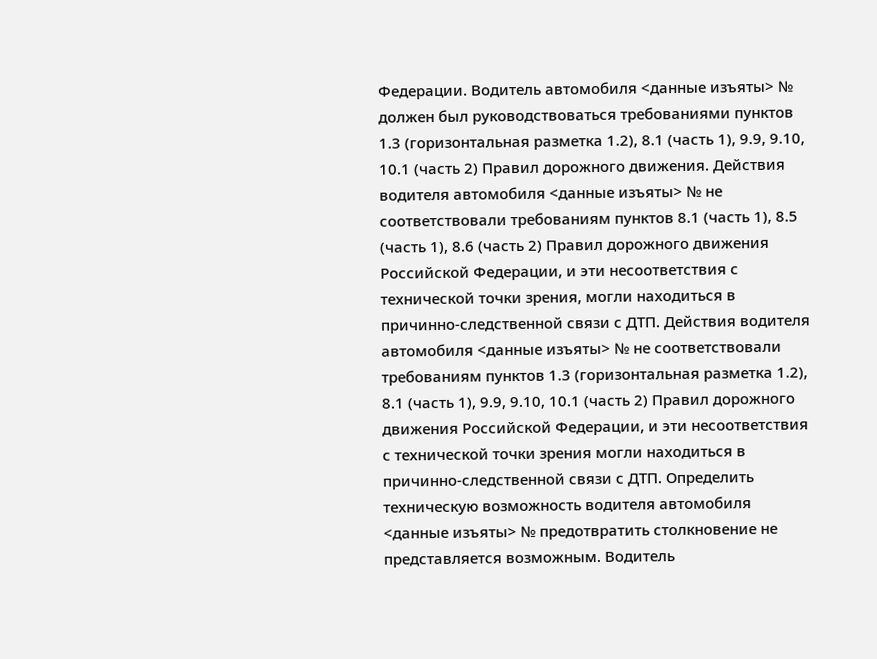Федерации. Водитель автомобиля <данные изъяты> № должен был руководствоваться требованиями пунктов 1.3 (горизонтальная разметка 1.2), 8.1 (часть 1), 9.9, 9.10, 10.1 (часть 2) Правил дорожного движения. Действия водителя автомобиля <данные изъяты> № не соответствовали требованиям пунктов 8.1 (часть 1), 8.5 (часть 1), 8.6 (часть 2) Правил дорожного движения Российской Федерации, и эти несоответствия с технической точки зрения, могли находиться в причинно-следственной связи с ДТП. Действия водителя автомобиля <данные изъяты> № не соответствовали требованиям пунктов 1.3 (горизонтальная разметка 1.2), 8.1 (часть 1), 9.9, 9.10, 10.1 (часть 2) Правил дорожного движения Российской Федерации, и эти несоответствия с технической точки зрения могли находиться в причинно-следственной связи с ДТП. Определить техническую возможность водителя автомобиля <данные изъяты> № предотвратить столкновение не представляется возможным. Водитель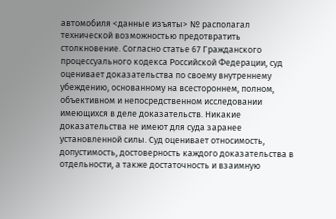автомобиля <данные изъяты> № располагал технической возможностью предотвратить столкновение. Согласно статье 67 Гражданского процессуального кодекса Российской Федерации, суд оценивает доказательства по своему внутреннему убеждению, основанному на всестороннем, полном, объективном и непосредственном исследовании имеющихся в деле доказательств. Никакие доказательства не имеют для суда заранее установленной силы. Суд оценивает относимость, допустимость, достоверность каждого доказательства в отдельности, а также достаточность и взаимную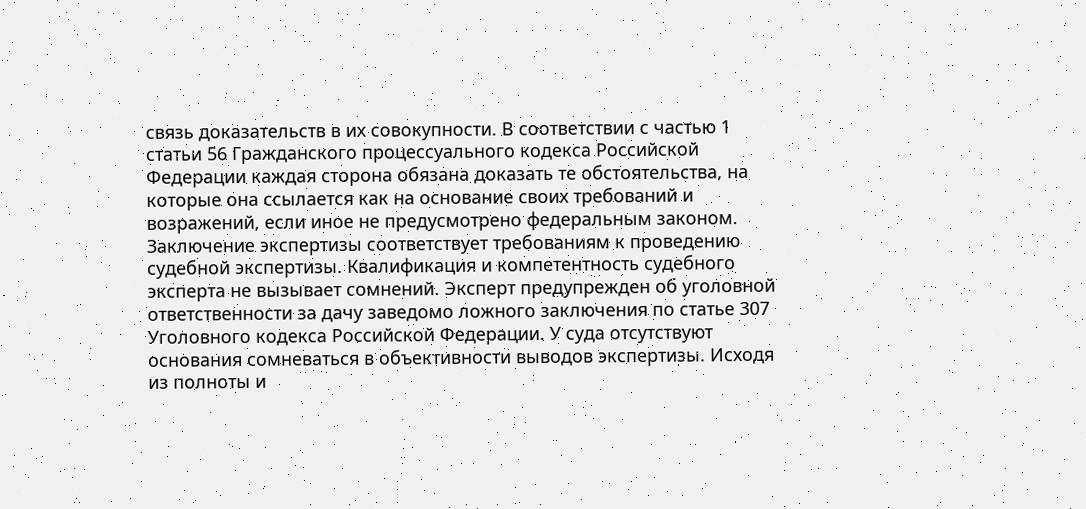связь доказательств в их совокупности. В соответствии с частью 1 статьи 56 Гражданского процессуального кодекса Российской Федерации каждая сторона обязана доказать те обстоятельства, на которые она ссылается как на основание своих требований и возражений, если иное не предусмотрено федеральным законом. Заключение экспертизы соответствует требованиям к проведению судебной экспертизы. Квалификация и компетентность судебного эксперта не вызывает сомнений. Эксперт предупрежден об уголовной ответственности за дачу заведомо ложного заключения по статье 307 Уголовного кодекса Российской Федерации. У суда отсутствуют основания сомневаться в объективности выводов экспертизы. Исходя из полноты и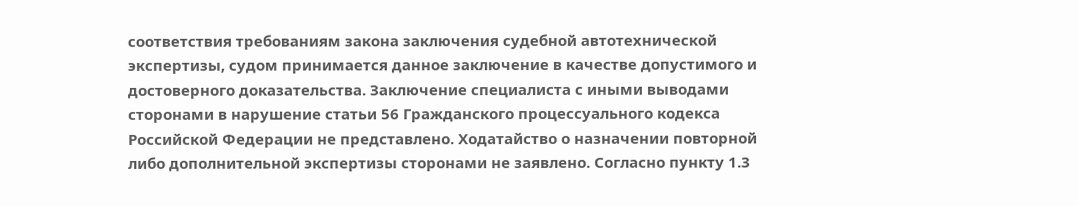соответствия требованиям закона заключения судебной автотехнической экспертизы, судом принимается данное заключение в качестве допустимого и достоверного доказательства. Заключение специалиста с иными выводами сторонами в нарушение статьи 56 Гражданского процессуального кодекса Российской Федерации не представлено. Ходатайство о назначении повторной либо дополнительной экспертизы сторонами не заявлено. Согласно пункту 1.3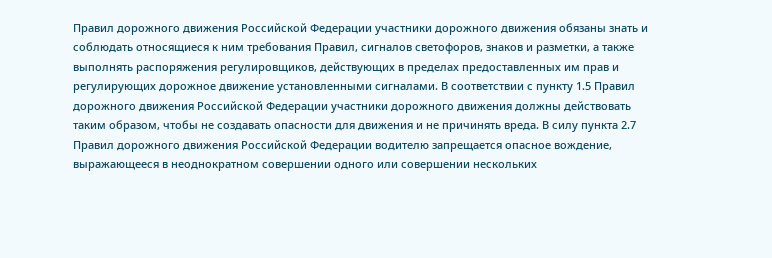Правил дорожного движения Российской Федерации участники дорожного движения обязаны знать и соблюдать относящиеся к ним требования Правил, сигналов светофоров, знаков и разметки, а также выполнять распоряжения регулировщиков, действующих в пределах предоставленных им прав и регулирующих дорожное движение установленными сигналами. В соответствии с пункту 1.5 Правил дорожного движения Российской Федерации участники дорожного движения должны действовать таким образом, чтобы не создавать опасности для движения и не причинять вреда. В силу пункта 2.7 Правил дорожного движения Российской Федерации водителю запрещается опасное вождение, выражающееся в неоднократном совершении одного или совершении нескольких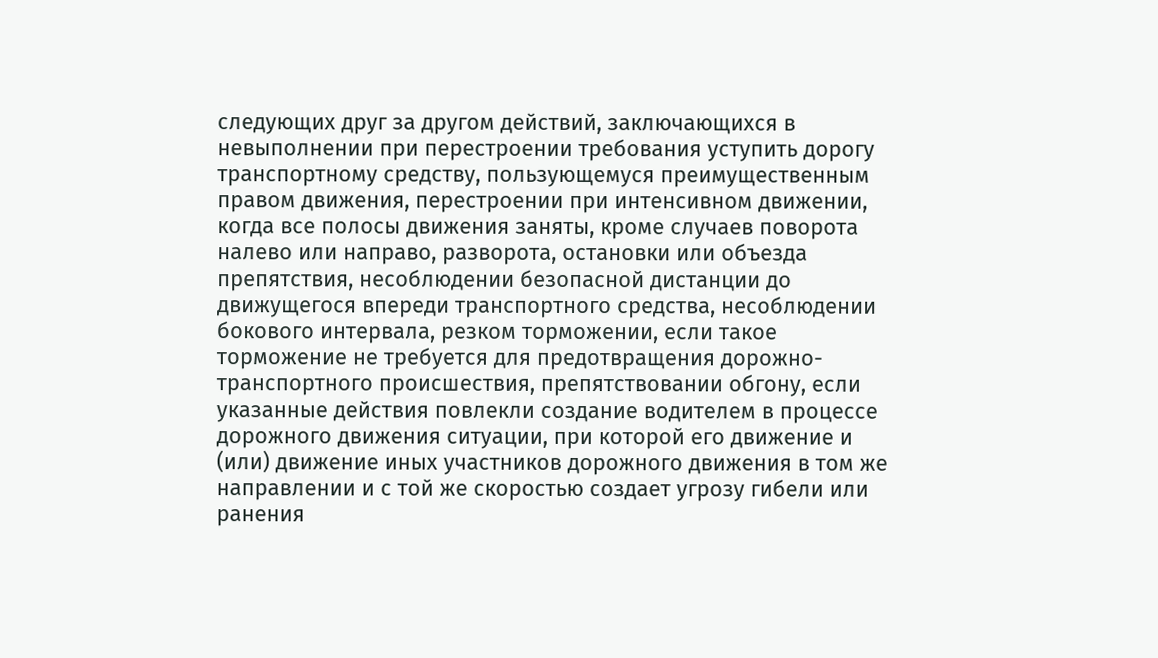следующих друг за другом действий, заключающихся в невыполнении при перестроении требования уступить дорогу транспортному средству, пользующемуся преимущественным правом движения, перестроении при интенсивном движении, когда все полосы движения заняты, кроме случаев поворота налево или направо, разворота, остановки или объезда препятствия, несоблюдении безопасной дистанции до движущегося впереди транспортного средства, несоблюдении бокового интервала, резком торможении, если такое торможение не требуется для предотвращения дорожно-транспортного происшествия, препятствовании обгону, если указанные действия повлекли создание водителем в процессе дорожного движения ситуации, при которой его движение и (или) движение иных участников дорожного движения в том же направлении и с той же скоростью создает угрозу гибели или ранения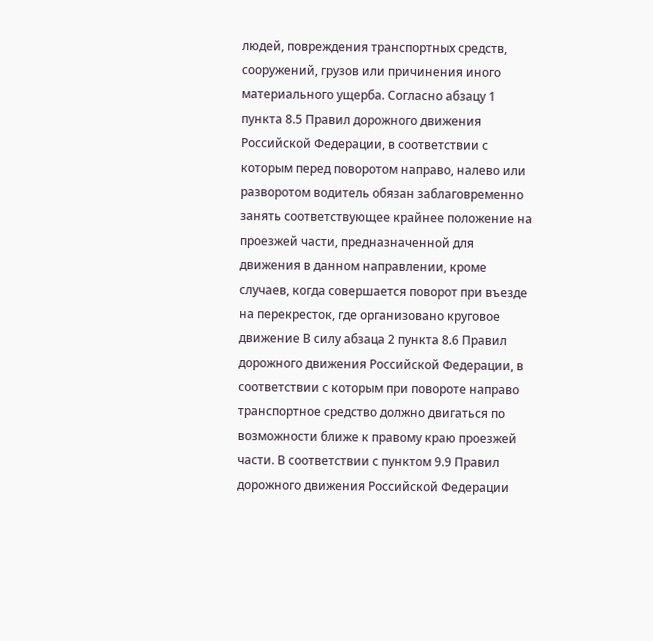людей, повреждения транспортных средств, сооружений, грузов или причинения иного материального ущерба. Согласно абзацу 1 пункта 8.5 Правил дорожного движения Российской Федерации, в соответствии с которым перед поворотом направо, налево или разворотом водитель обязан заблаговременно занять соответствующее крайнее положение на проезжей части, предназначенной для движения в данном направлении, кроме случаев, когда совершается поворот при въезде на перекресток, где организовано круговое движение В силу абзаца 2 пункта 8.6 Правил дорожного движения Российской Федерации, в соответствии с которым при повороте направо транспортное средство должно двигаться по возможности ближе к правому краю проезжей части. В соответствии с пунктом 9.9 Правил дорожного движения Российской Федерации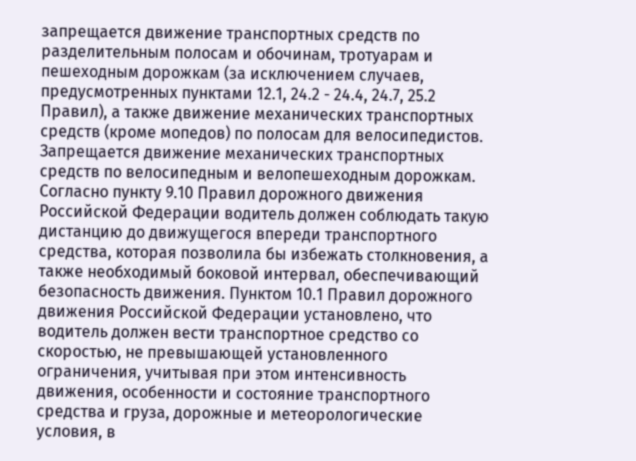запрещается движение транспортных средств по разделительным полосам и обочинам, тротуарам и пешеходным дорожкам (за исключением случаев, предусмотренных пунктами 12.1, 24.2 - 24.4, 24.7, 25.2 Правил), а также движение механических транспортных средств (кроме мопедов) по полосам для велосипедистов. Запрещается движение механических транспортных средств по велосипедным и велопешеходным дорожкам. Согласно пункту 9.10 Правил дорожного движения Российской Федерации водитель должен соблюдать такую дистанцию до движущегося впереди транспортного средства, которая позволила бы избежать столкновения, а также необходимый боковой интервал, обеспечивающий безопасность движения. Пунктом 10.1 Правил дорожного движения Российской Федерации установлено, что водитель должен вести транспортное средство со скоростью, не превышающей установленного ограничения, учитывая при этом интенсивность движения, особенности и состояние транспортного средства и груза, дорожные и метеорологические условия, в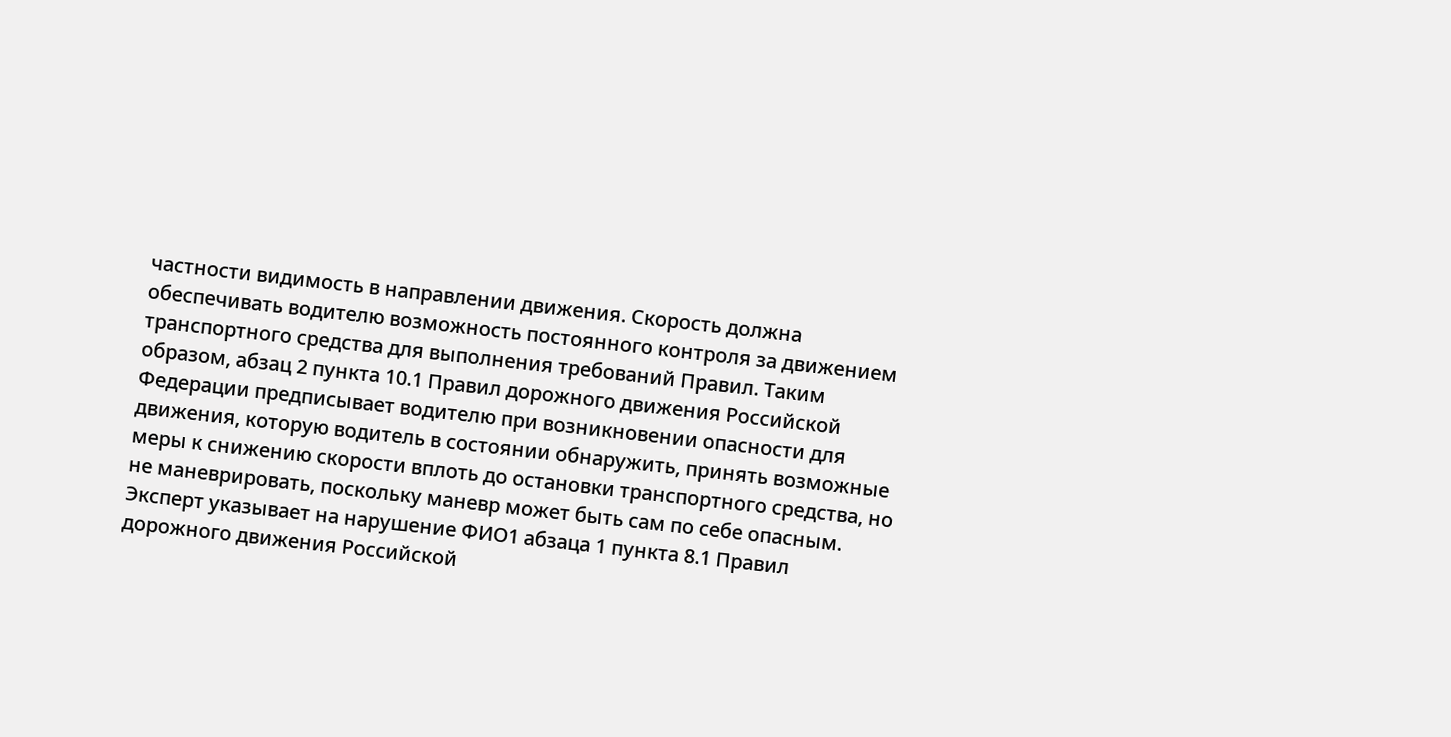частности видимость в направлении движения. Скорость должна обеспечивать водителю возможность постоянного контроля за движением транспортного средства для выполнения требований Правил. Таким образом, абзац 2 пункта 10.1 Правил дорожного движения Российской Федерации предписывает водителю при возникновении опасности для движения, которую водитель в состоянии обнаружить, принять возможные меры к снижению скорости вплоть до остановки транспортного средства, но не маневрировать, поскольку маневр может быть сам по себе опасным. Эксперт указывает на нарушение ФИО1 абзаца 1 пункта 8.1 Правил дорожного движения Российской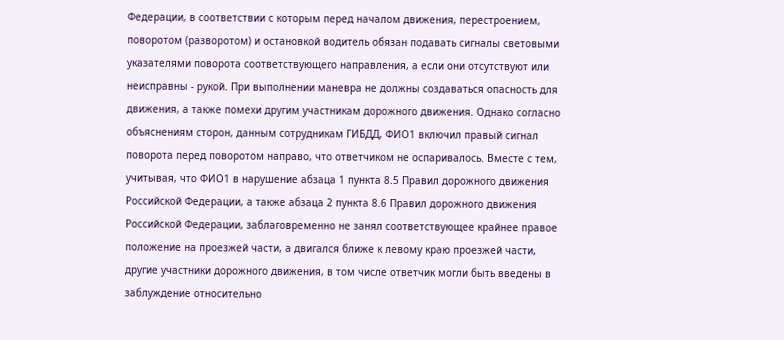Федерации, в соответствии с которым перед началом движения, перестроением, поворотом (разворотом) и остановкой водитель обязан подавать сигналы световыми указателями поворота соответствующего направления, а если они отсутствуют или неисправны - рукой. При выполнении маневра не должны создаваться опасность для движения, а также помехи другим участникам дорожного движения. Однако согласно объяснениям сторон, данным сотрудникам ГИБДД, ФИО1 включил правый сигнал поворота перед поворотом направо, что ответчиком не оспаривалось. Вместе с тем, учитывая, что ФИО1 в нарушение абзаца 1 пункта 8.5 Правил дорожного движения Российской Федерации, а также абзаца 2 пункта 8.6 Правил дорожного движения Российской Федерации, заблаговременно не занял соответствующее крайнее правое положение на проезжей части, а двигался ближе к левому краю проезжей части, другие участники дорожного движения, в том числе ответчик могли быть введены в заблуждение относительно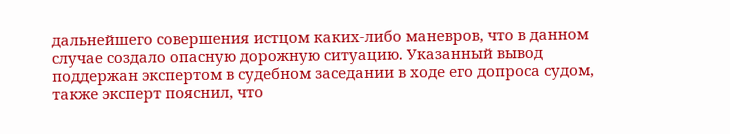дальнейшего совершения истцом каких-либо маневров, что в данном случае создало опасную дорожную ситуацию. Указанный вывод поддержан экспертом в судебном заседании в ходе его допроса судом, также эксперт пояснил, что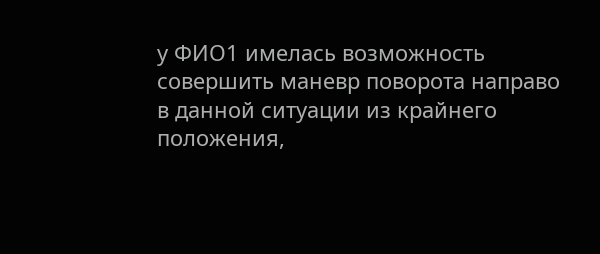у ФИО1 имелась возможность совершить маневр поворота направо в данной ситуации из крайнего положения,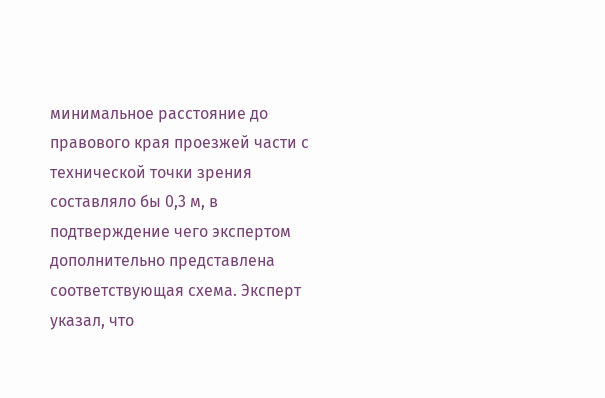минимальное расстояние до правового края проезжей части с технической точки зрения составляло бы 0,3 м, в подтверждение чего экспертом дополнительно представлена соответствующая схема. Эксперт указал, что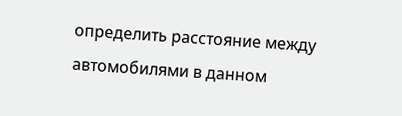определить расстояние между автомобилями в данном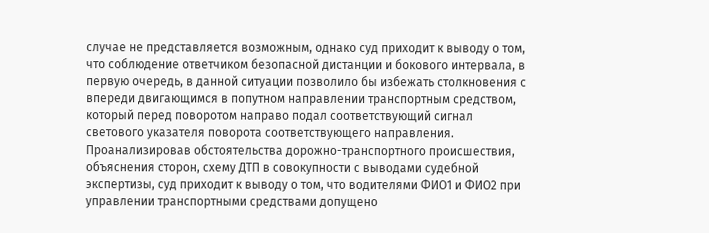случае не представляется возможным, однако суд приходит к выводу о том, что соблюдение ответчиком безопасной дистанции и бокового интервала, в первую очередь, в данной ситуации позволило бы избежать столкновения с впереди двигающимся в попутном направлении транспортным средством, который перед поворотом направо подал соответствующий сигнал светового указателя поворота соответствующего направления. Проанализировав обстоятельства дорожно-транспортного происшествия, объяснения сторон, схему ДТП в совокупности с выводами судебной экспертизы, суд приходит к выводу о том, что водителями ФИО1 и ФИО2 при управлении транспортными средствами допущено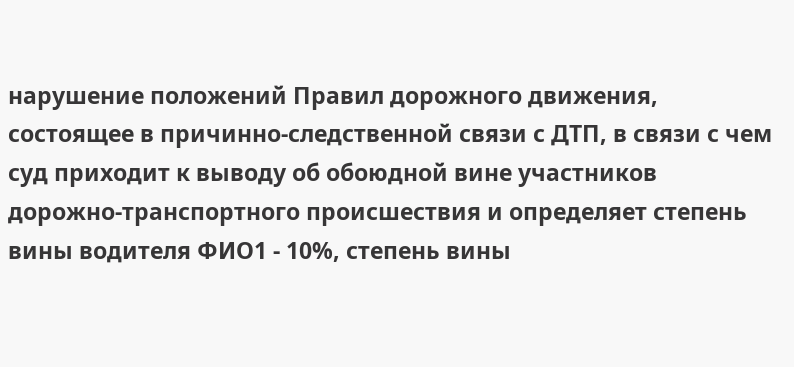нарушение положений Правил дорожного движения, состоящее в причинно-следственной связи с ДТП, в связи с чем суд приходит к выводу об обоюдной вине участников дорожно-транспортного происшествия и определяет степень вины водителя ФИО1 - 10%, степень вины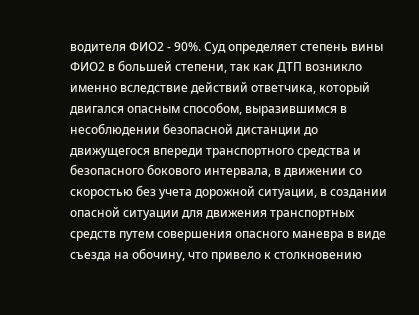водителя ФИО2 - 90%. Суд определяет степень вины ФИО2 в большей степени, так как ДТП возникло именно вследствие действий ответчика, который двигался опасным способом, выразившимся в несоблюдении безопасной дистанции до движущегося впереди транспортного средства и безопасного бокового интервала, в движении со скоростью без учета дорожной ситуации, в создании опасной ситуации для движения транспортных средств путем совершения опасного маневра в виде съезда на обочину, что привело к столкновению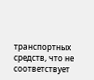транспортных средств, что не соответствует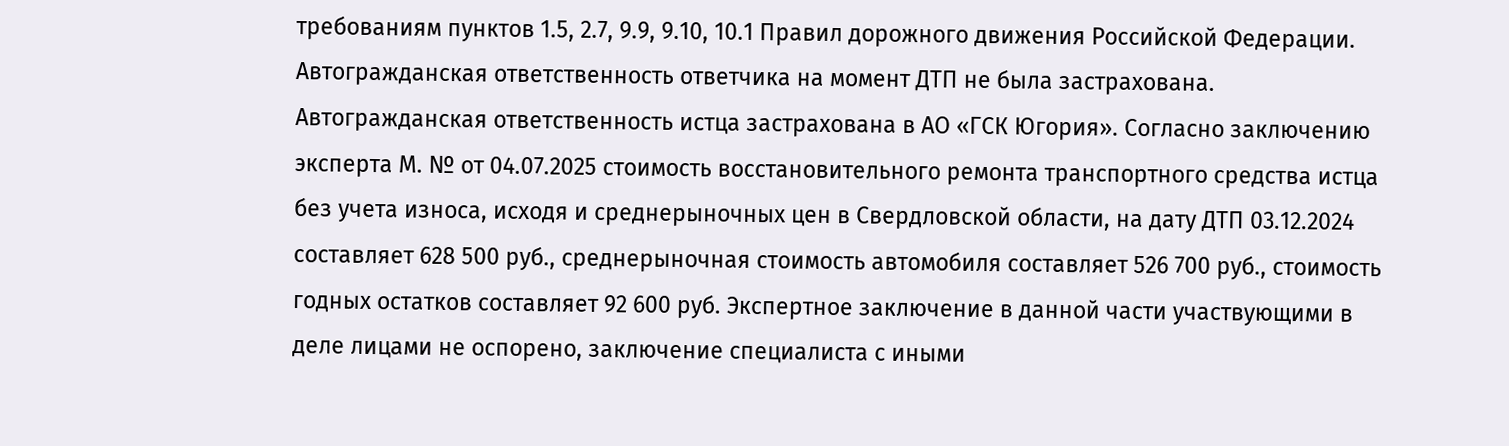требованиям пунктов 1.5, 2.7, 9.9, 9.10, 10.1 Правил дорожного движения Российской Федерации. Автогражданская ответственность ответчика на момент ДТП не была застрахована. Автогражданская ответственность истца застрахована в АО «ГСК Югория». Согласно заключению эксперта М. № от 04.07.2025 стоимость восстановительного ремонта транспортного средства истца без учета износа, исходя и среднерыночных цен в Свердловской области, на дату ДТП 03.12.2024 составляет 628 500 руб., среднерыночная стоимость автомобиля составляет 526 700 руб., стоимость годных остатков составляет 92 600 руб. Экспертное заключение в данной части участвующими в деле лицами не оспорено, заключение специалиста с иными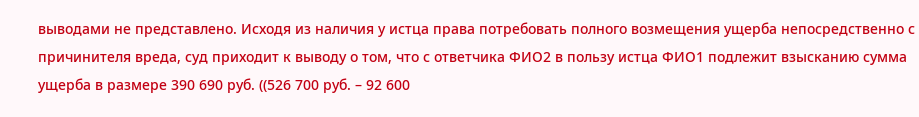выводами не представлено. Исходя из наличия у истца права потребовать полного возмещения ущерба непосредственно с причинителя вреда, суд приходит к выводу о том, что с ответчика ФИО2 в пользу истца ФИО1 подлежит взысканию сумма ущерба в размере 390 690 руб. ((526 700 руб. – 92 600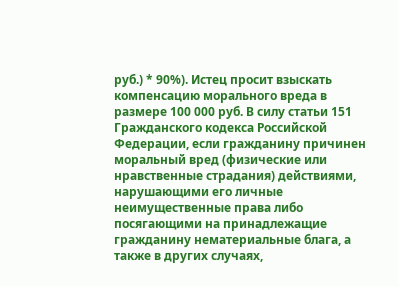руб.) * 90%). Истец просит взыскать компенсацию морального вреда в размере 100 000 руб. В силу статьи 151 Гражданского кодекса Российской Федерации, если гражданину причинен моральный вред (физические или нравственные страдания) действиями, нарушающими его личные неимущественные права либо посягающими на принадлежащие гражданину нематериальные блага, а также в других случаях,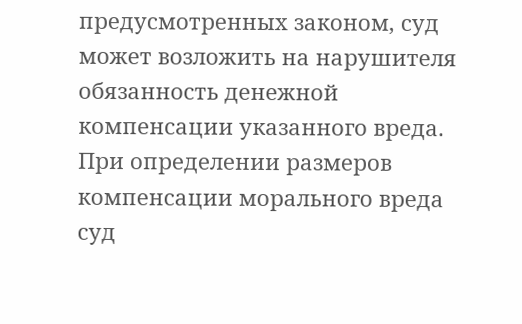предусмотренных законом, суд может возложить на нарушителя обязанность денежной компенсации указанного вреда. При определении размеров компенсации морального вреда суд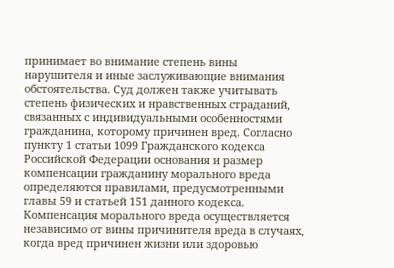принимает во внимание степень вины нарушителя и иные заслуживающие внимания обстоятельства. Суд должен также учитывать степень физических и нравственных страданий, связанных с индивидуальными особенностями гражданина, которому причинен вред. Согласно пункту 1 статьи 1099 Гражданского кодекса Российской Федерации основания и размер компенсации гражданину морального вреда определяются правилами, предусмотренными главы 59 и статьей 151 данного кодекса. Компенсация морального вреда осуществляется независимо от вины причинителя вреда в случаях, когда вред причинен жизни или здоровью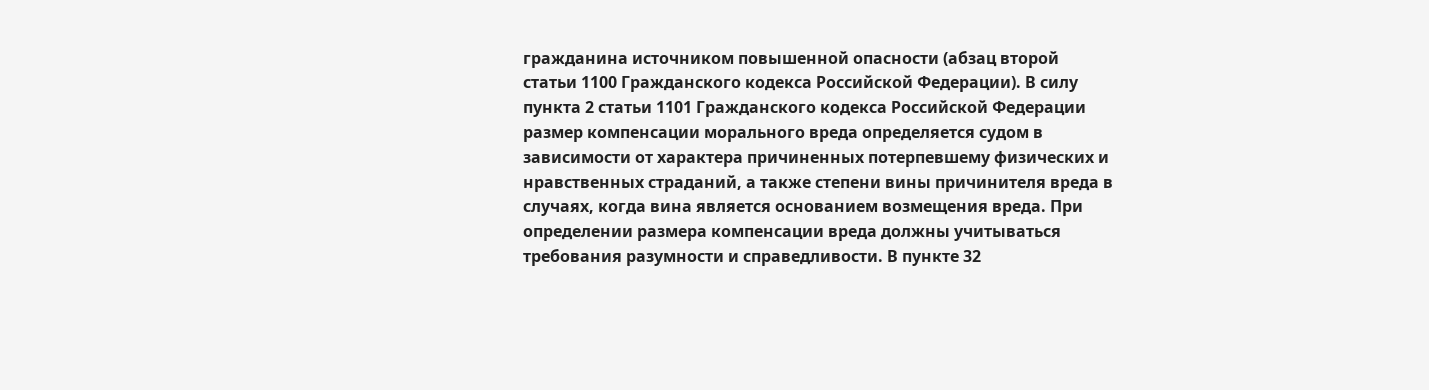гражданина источником повышенной опасности (абзац второй статьи 1100 Гражданского кодекса Российской Федерации). В силу пункта 2 статьи 1101 Гражданского кодекса Российской Федерации размер компенсации морального вреда определяется судом в зависимости от характера причиненных потерпевшему физических и нравственных страданий, а также степени вины причинителя вреда в случаях, когда вина является основанием возмещения вреда. При определении размера компенсации вреда должны учитываться требования разумности и справедливости. В пункте 32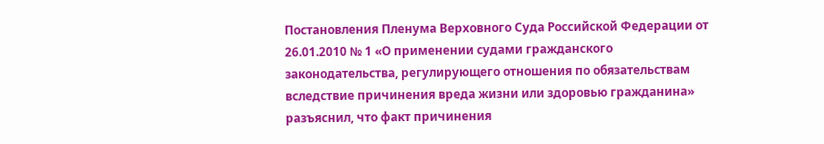Постановления Пленума Верховного Суда Российской Федерации от 26.01.2010 № 1 «О применении судами гражданского законодательства, регулирующего отношения по обязательствам вследствие причинения вреда жизни или здоровью гражданина» разъяснил, что факт причинения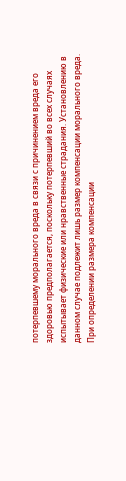потерпевшему морального вреда в связи с причинением вреда его здоровью предполагается, поскольку потерпевший во всех случаях испытывает физические или нравственные страдания. Установлению в данном случае подлежит лишь размер компенсации морального вреда. При определении размера компенсации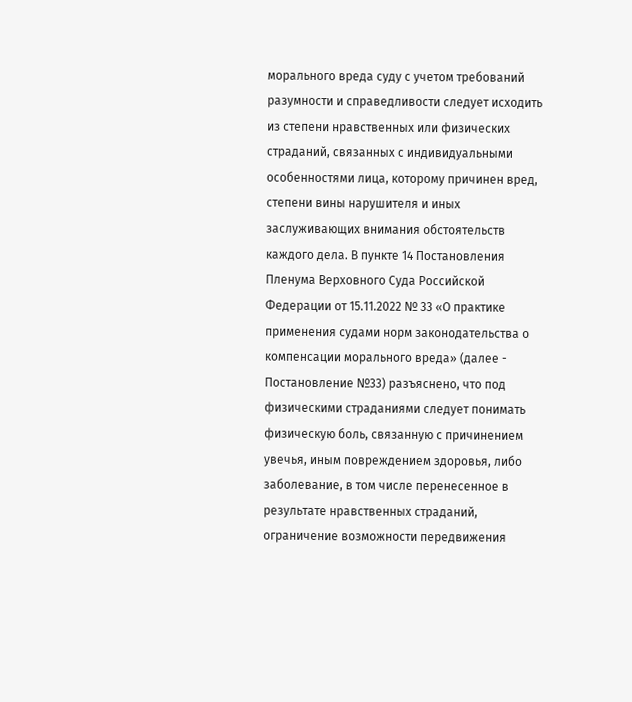морального вреда суду с учетом требований разумности и справедливости следует исходить из степени нравственных или физических страданий, связанных с индивидуальными особенностями лица, которому причинен вред, степени вины нарушителя и иных заслуживающих внимания обстоятельств каждого дела. В пункте 14 Постановления Пленума Верховного Суда Российской Федерации от 15.11.2022 № 33 «О практике применения судами норм законодательства о компенсации морального вреда» (далее - Постановление №33) разъяснено, что под физическими страданиями следует понимать физическую боль, связанную с причинением увечья, иным повреждением здоровья, либо заболевание, в том числе перенесенное в результате нравственных страданий, ограничение возможности передвижения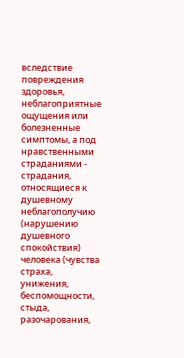вследствие повреждения здоровья, неблагоприятные ощущения или болезненные симптомы, а под нравственными страданиями - страдания, относящиеся к душевному неблагополучию (нарушению душевного спокойствия) человека (чувства страха, унижения, беспомощности, стыда, разочарования,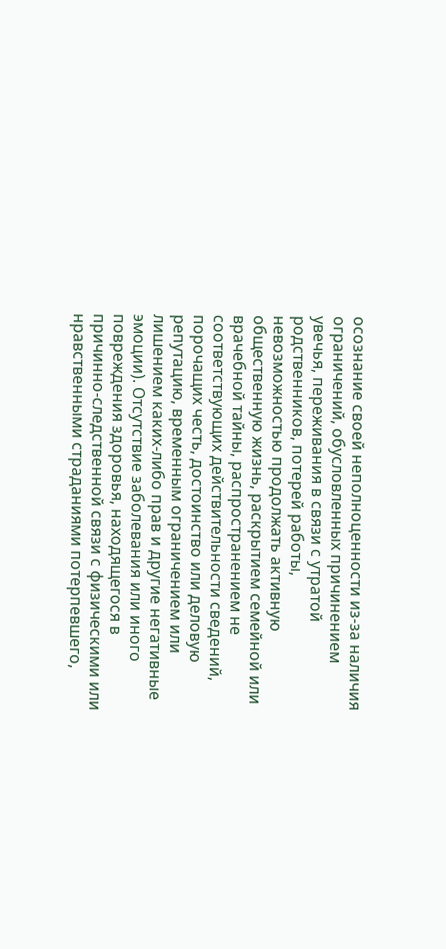осознание своей неполноценности из-за наличия ограничений, обусловленных причинением увечья, переживания в связи с утратой родственников, потерей работы, невозможностью продолжать активную общественную жизнь, раскрытием семейной или врачебной тайны, распространением не соответствующих действительности сведений, порочащих честь, достоинство или деловую репутацию, временным ограничением или лишением каких-либо прав и другие негативные эмоции). Отсутствие заболевания или иного повреждения здоровья, находящегося в причинно-следственной связи с физическими или нравственными страданиями потерпевшего,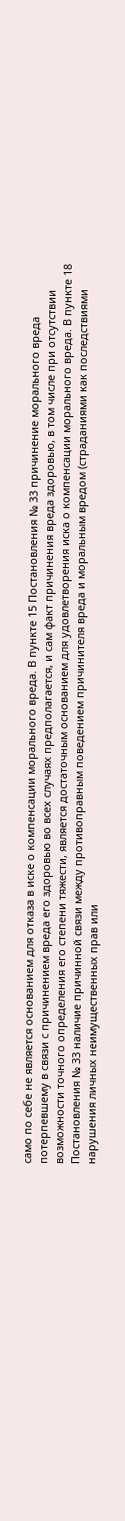само по себе не является основанием для отказа в иске о компенсации морального вреда. В пункте 15 Постановления № 33 причинение морального вреда потерпевшему в связи с причинением вреда его здоровью во всех случаях предполагается, и сам факт причинения вреда здоровью, в том числе при отсутствии возможности точного определения его степени тяжести, является достаточным основанием для удовлетворения иска о компенсации морального вреда. В пункте 18 Постановления № 33 наличие причинной связи между противоправным поведением причинителя вреда и моральным вредом (страданиями как последствиями нарушения личных неимущественных прав или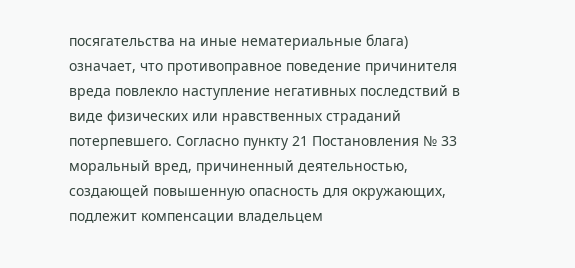посягательства на иные нематериальные блага) означает, что противоправное поведение причинителя вреда повлекло наступление негативных последствий в виде физических или нравственных страданий потерпевшего. Согласно пункту 21 Постановления № 33 моральный вред, причиненный деятельностью, создающей повышенную опасность для окружающих, подлежит компенсации владельцем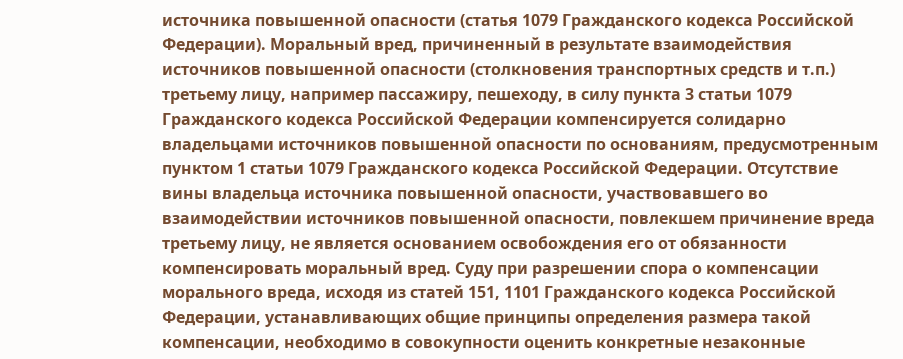источника повышенной опасности (статья 1079 Гражданского кодекса Российской Федерации). Моральный вред, причиненный в результате взаимодействия источников повышенной опасности (столкновения транспортных средств и т.п.) третьему лицу, например пассажиру, пешеходу, в силу пункта 3 статьи 1079 Гражданского кодекса Российской Федерации компенсируется солидарно владельцами источников повышенной опасности по основаниям, предусмотренным пунктом 1 статьи 1079 Гражданского кодекса Российской Федерации. Отсутствие вины владельца источника повышенной опасности, участвовавшего во взаимодействии источников повышенной опасности, повлекшем причинение вреда третьему лицу, не является основанием освобождения его от обязанности компенсировать моральный вред. Суду при разрешении спора о компенсации морального вреда, исходя из статей 151, 1101 Гражданского кодекса Российской Федерации, устанавливающих общие принципы определения размера такой компенсации, необходимо в совокупности оценить конкретные незаконные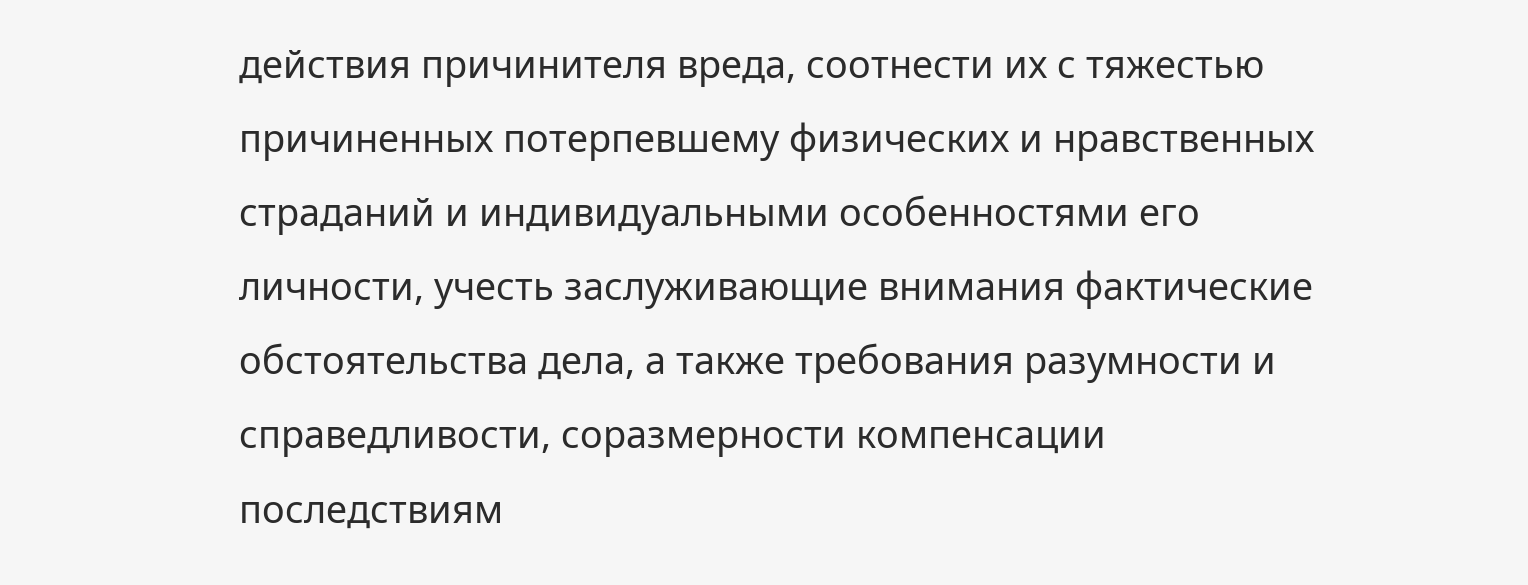действия причинителя вреда, соотнести их с тяжестью причиненных потерпевшему физических и нравственных страданий и индивидуальными особенностями его личности, учесть заслуживающие внимания фактические обстоятельства дела, а также требования разумности и справедливости, соразмерности компенсации последствиям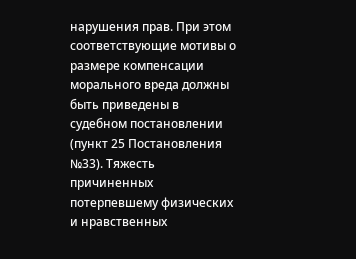нарушения прав. При этом соответствующие мотивы о размере компенсации морального вреда должны быть приведены в судебном постановлении (пункт 25 Постановления №33). Тяжесть причиненных потерпевшему физических и нравственных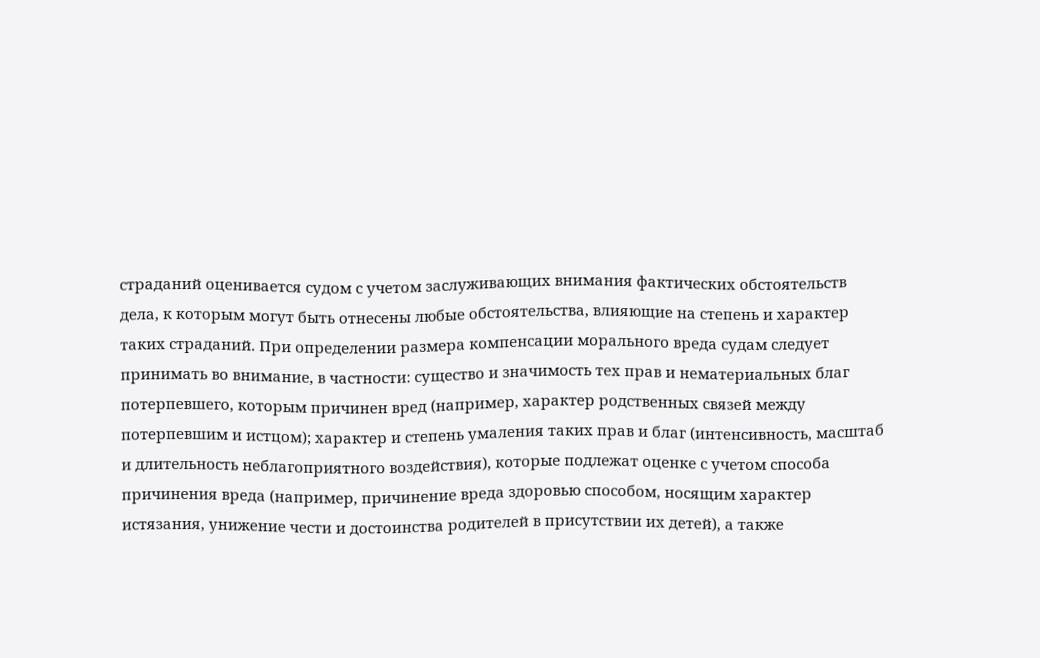страданий оценивается судом с учетом заслуживающих внимания фактических обстоятельств дела, к которым могут быть отнесены любые обстоятельства, влияющие на степень и характер таких страданий. При определении размера компенсации морального вреда судам следует принимать во внимание, в частности: существо и значимость тех прав и нематериальных благ потерпевшего, которым причинен вред (например, характер родственных связей между потерпевшим и истцом); характер и степень умаления таких прав и благ (интенсивность, масштаб и длительность неблагоприятного воздействия), которые подлежат оценке с учетом способа причинения вреда (например, причинение вреда здоровью способом, носящим характер истязания, унижение чести и достоинства родителей в присутствии их детей), а также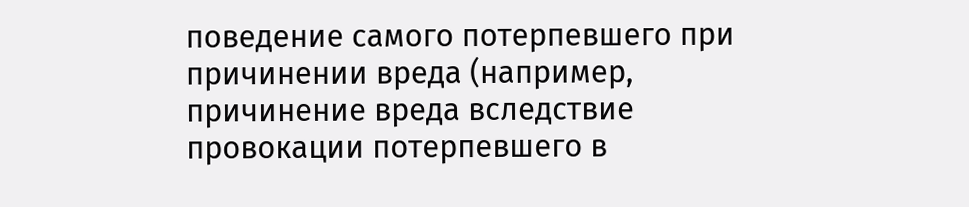поведение самого потерпевшего при причинении вреда (например, причинение вреда вследствие провокации потерпевшего в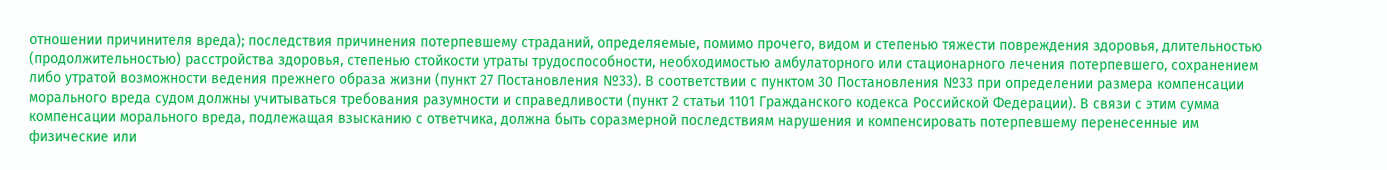отношении причинителя вреда); последствия причинения потерпевшему страданий, определяемые, помимо прочего, видом и степенью тяжести повреждения здоровья, длительностью (продолжительностью) расстройства здоровья, степенью стойкости утраты трудоспособности, необходимостью амбулаторного или стационарного лечения потерпевшего, сохранением либо утратой возможности ведения прежнего образа жизни (пункт 27 Постановления №33). В соответствии с пунктом 30 Постановления №33 при определении размера компенсации морального вреда судом должны учитываться требования разумности и справедливости (пункт 2 статьи 1101 Гражданского кодекса Российской Федерации). В связи с этим сумма компенсации морального вреда, подлежащая взысканию с ответчика, должна быть соразмерной последствиям нарушения и компенсировать потерпевшему перенесенные им физические или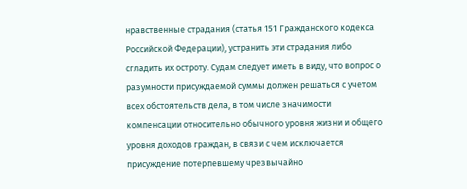нравственные страдания (статья 151 Гражданского кодекса Российской Федерации), устранить эти страдания либо сгладить их остроту. Судам следует иметь в виду, что вопрос о разумности присуждаемой суммы должен решаться с учетом всех обстоятельств дела, в том числе значимости компенсации относительно обычного уровня жизни и общего уровня доходов граждан, в связи с чем исключается присуждение потерпевшему чрезвычайно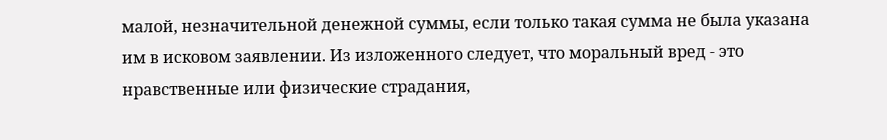малой, незначительной денежной суммы, если только такая сумма не была указана им в исковом заявлении. Из изложенного следует, что моральный вред - это нравственные или физические страдания,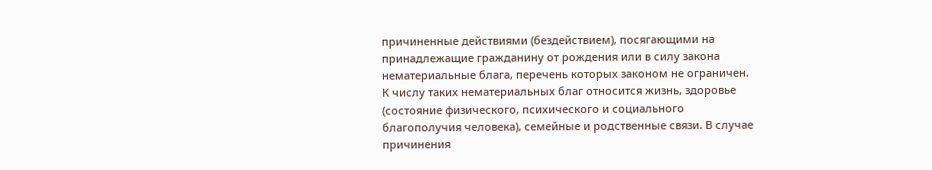причиненные действиями (бездействием), посягающими на принадлежащие гражданину от рождения или в силу закона нематериальные блага, перечень которых законом не ограничен. К числу таких нематериальных благ относится жизнь, здоровье (состояние физического, психического и социального благополучия человека), семейные и родственные связи. В случае причинения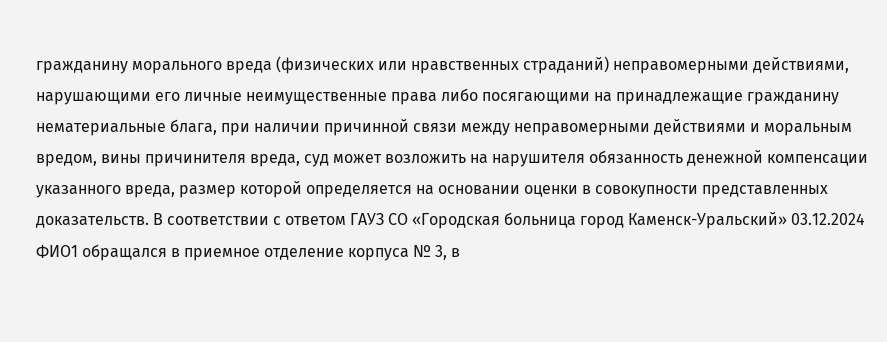гражданину морального вреда (физических или нравственных страданий) неправомерными действиями, нарушающими его личные неимущественные права либо посягающими на принадлежащие гражданину нематериальные блага, при наличии причинной связи между неправомерными действиями и моральным вредом, вины причинителя вреда, суд может возложить на нарушителя обязанность денежной компенсации указанного вреда, размер которой определяется на основании оценки в совокупности представленных доказательств. В соответствии с ответом ГАУЗ СО «Городская больница город Каменск-Уральский» 03.12.2024 ФИО1 обращался в приемное отделение корпуса № 3, в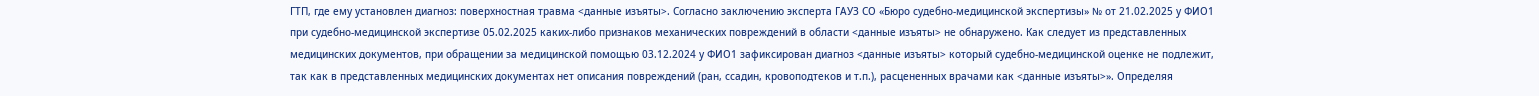ГТП, где ему установлен диагноз: поверхностная травма <данные изъяты>. Согласно заключению эксперта ГАУЗ СО «Бюро судебно-медицинской экспертизы» № от 21.02.2025 у ФИО1 при судебно-медицинской экспертизе 05.02.2025 каких-либо признаков механических повреждений в области <данные изъяты> не обнаружено. Как следует из представленных медицинских документов, при обращении за медицинской помощью 03.12.2024 у ФИО1 зафиксирован диагноз <данные изъяты> который судебно-медицинской оценке не подлежит, так как в представленных медицинских документах нет описания повреждений (ран, ссадин, кровоподтеков и т.п.), расцененных врачами как <данные изъяты>». Определяя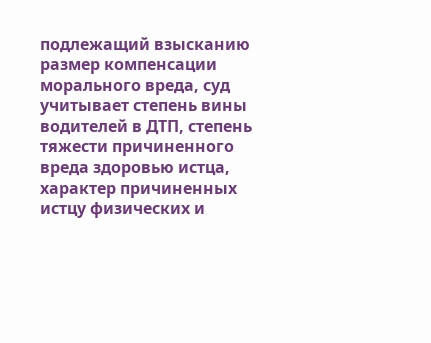подлежащий взысканию размер компенсации морального вреда, суд учитывает степень вины водителей в ДТП, степень тяжести причиненного вреда здоровью истца, характер причиненных истцу физических и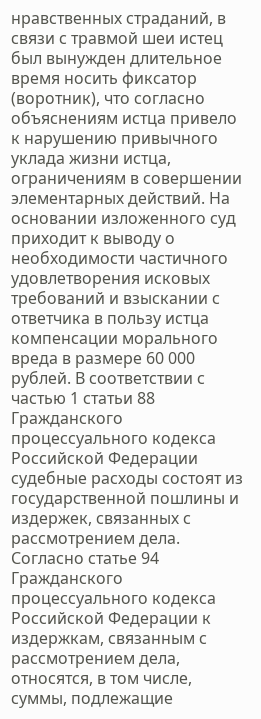нравственных страданий, в связи с травмой шеи истец был вынужден длительное время носить фиксатор (воротник), что согласно объяснениям истца привело к нарушению привычного уклада жизни истца, ограничениям в совершении элементарных действий. На основании изложенного суд приходит к выводу о необходимости частичного удовлетворения исковых требований и взыскании с ответчика в пользу истца компенсации морального вреда в размере 60 000 рублей. В соответствии с частью 1 статьи 88 Гражданского процессуального кодекса Российской Федерации судебные расходы состоят из государственной пошлины и издержек, связанных с рассмотрением дела. Согласно статье 94 Гражданского процессуального кодекса Российской Федерации к издержкам, связанным с рассмотрением дела, относятся, в том числе, суммы, подлежащие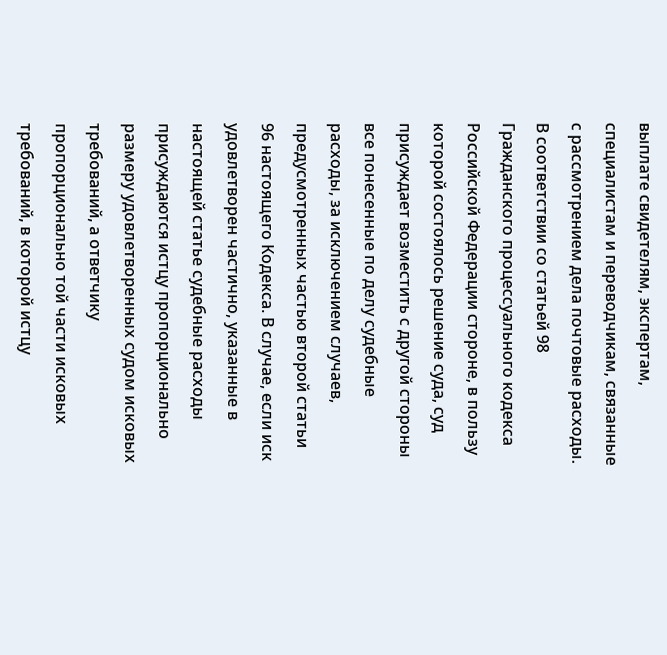выплате свидетелям, экспертам, специалистам и переводчикам, связанные с рассмотрением дела почтовые расходы. В соответствии со статьей 98 Гражданского процессуального кодекса Российской Федерации стороне, в пользу которой состоялось решение суда, суд присуждает возместить с другой стороны все понесенные по делу судебные расходы, за исключением случаев, предусмотренных частью второй статьи 96 настоящего Кодекса. В случае, если иск удовлетворен частично, указанные в настоящей статье судебные расходы присуждаются истцу пропорционально размеру удовлетворенных судом исковых требований, а ответчику пропорционально той части исковых требований, в которой истцу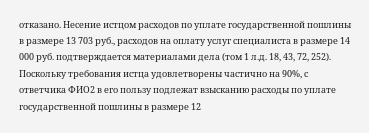отказано. Несение истцом расходов по уплате государственной пошлины в размере 13 703 руб., расходов на оплату услуг специалиста в размере 14 000 руб. подтверждается материалами дела (том 1 л.д. 18, 43, 72, 252). Поскольку требования истца удовлетворены частично на 90%, с ответчика ФИО2 в его пользу подлежат взысканию расходы по уплате государственной пошлины в размере 12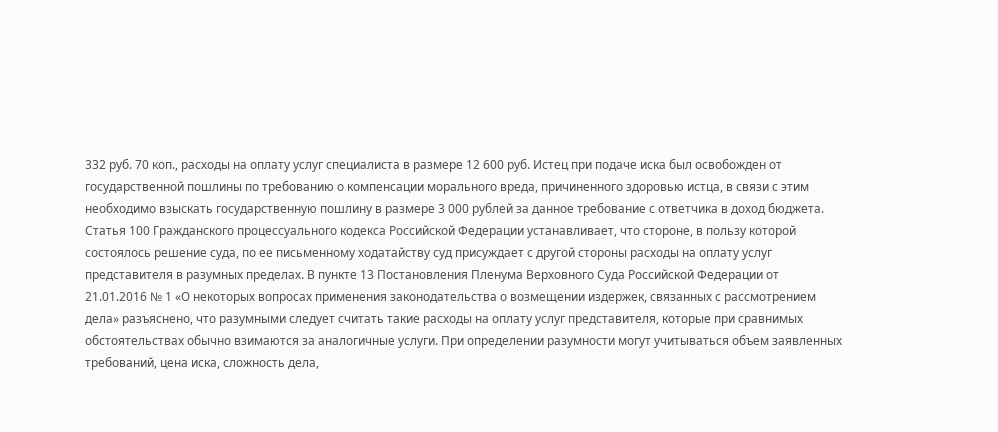332 руб. 70 коп., расходы на оплату услуг специалиста в размере 12 600 руб. Истец при подаче иска был освобожден от государственной пошлины по требованию о компенсации морального вреда, причиненного здоровью истца, в связи с этим необходимо взыскать государственную пошлину в размере 3 000 рублей за данное требование с ответчика в доход бюджета. Статья 100 Гражданского процессуального кодекса Российской Федерации устанавливает, что стороне, в пользу которой состоялось решение суда, по ее письменному ходатайству суд присуждает с другой стороны расходы на оплату услуг представителя в разумных пределах. В пункте 13 Постановления Пленума Верховного Суда Российской Федерации от 21.01.2016 № 1 «О некоторых вопросах применения законодательства о возмещении издержек, связанных с рассмотрением дела» разъяснено, что разумными следует считать такие расходы на оплату услуг представителя, которые при сравнимых обстоятельствах обычно взимаются за аналогичные услуги. При определении разумности могут учитываться объем заявленных требований, цена иска, сложность дела,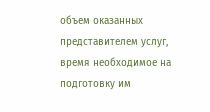объем оказанных представителем услуг, время необходимое на подготовку им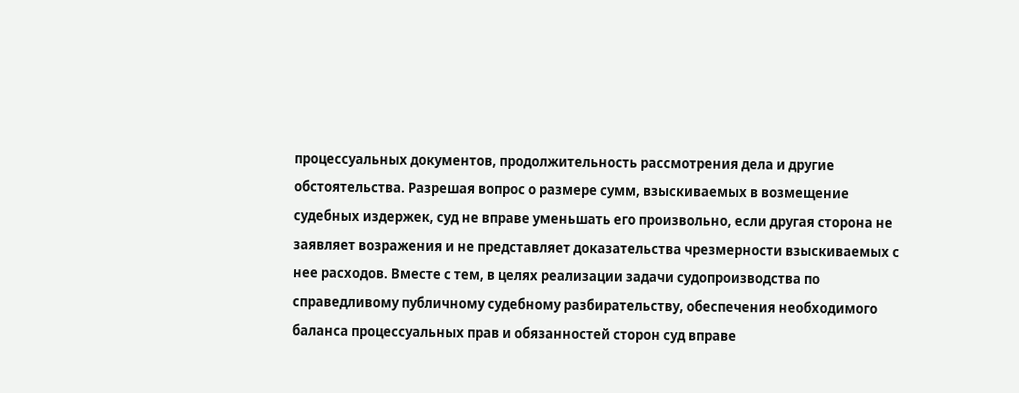процессуальных документов, продолжительность рассмотрения дела и другие обстоятельства. Разрешая вопрос о размере сумм, взыскиваемых в возмещение судебных издержек, суд не вправе уменьшать его произвольно, если другая сторона не заявляет возражения и не представляет доказательства чрезмерности взыскиваемых с нее расходов. Вместе с тем, в целях реализации задачи судопроизводства по справедливому публичному судебному разбирательству, обеспечения необходимого баланса процессуальных прав и обязанностей сторон суд вправе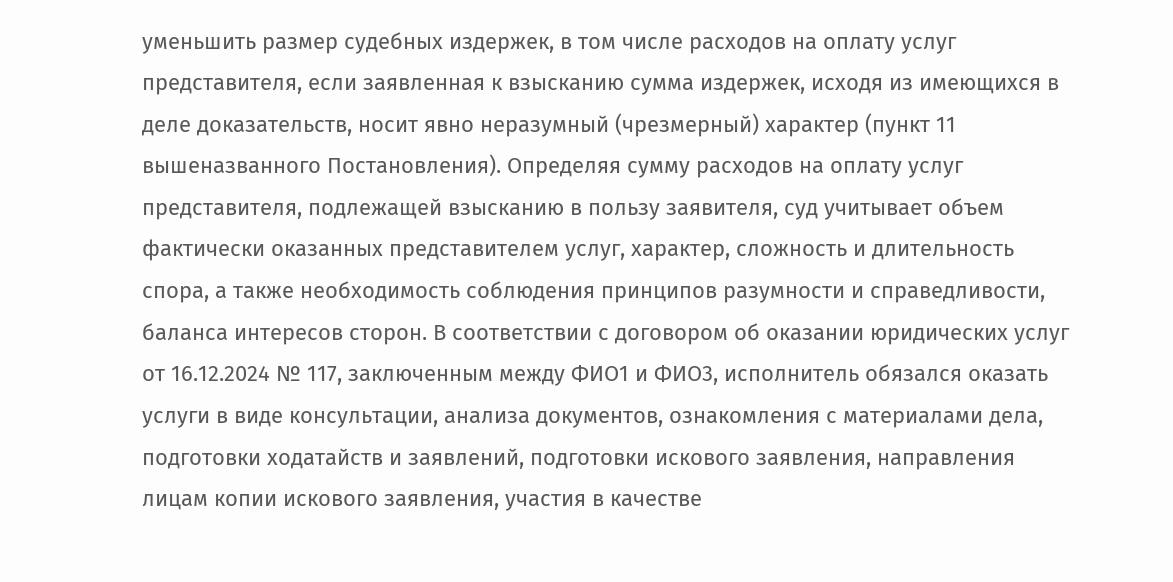уменьшить размер судебных издержек, в том числе расходов на оплату услуг представителя, если заявленная к взысканию сумма издержек, исходя из имеющихся в деле доказательств, носит явно неразумный (чрезмерный) характер (пункт 11 вышеназванного Постановления). Определяя сумму расходов на оплату услуг представителя, подлежащей взысканию в пользу заявителя, суд учитывает объем фактически оказанных представителем услуг, характер, сложность и длительность спора, а также необходимость соблюдения принципов разумности и справедливости, баланса интересов сторон. В соответствии с договором об оказании юридических услуг от 16.12.2024 № 117, заключенным между ФИО1 и ФИО3, исполнитель обязался оказать услуги в виде консультации, анализа документов, ознакомления с материалами дела, подготовки ходатайств и заявлений, подготовки искового заявления, направления лицам копии искового заявления, участия в качестве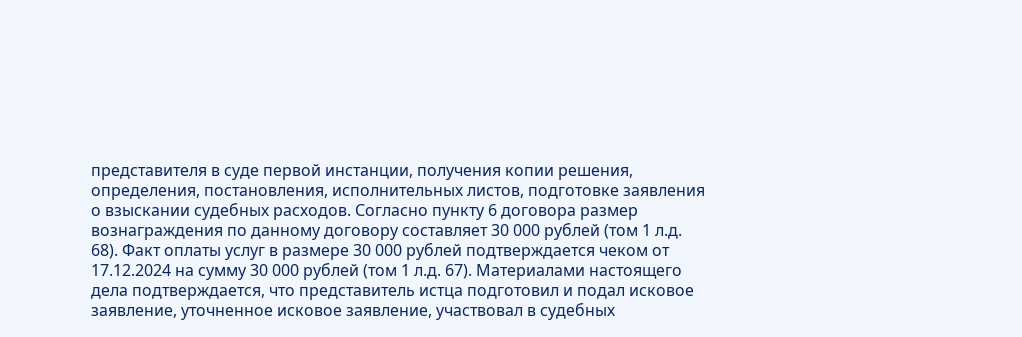представителя в суде первой инстанции, получения копии решения, определения, постановления, исполнительных листов, подготовке заявления о взыскании судебных расходов. Согласно пункту 6 договора размер вознаграждения по данному договору составляет 30 000 рублей (том 1 л.д. 68). Факт оплаты услуг в размере 30 000 рублей подтверждается чеком от 17.12.2024 на сумму 30 000 рублей (том 1 л.д. 67). Материалами настоящего дела подтверждается, что представитель истца подготовил и подал исковое заявление, уточненное исковое заявление, участвовал в судебных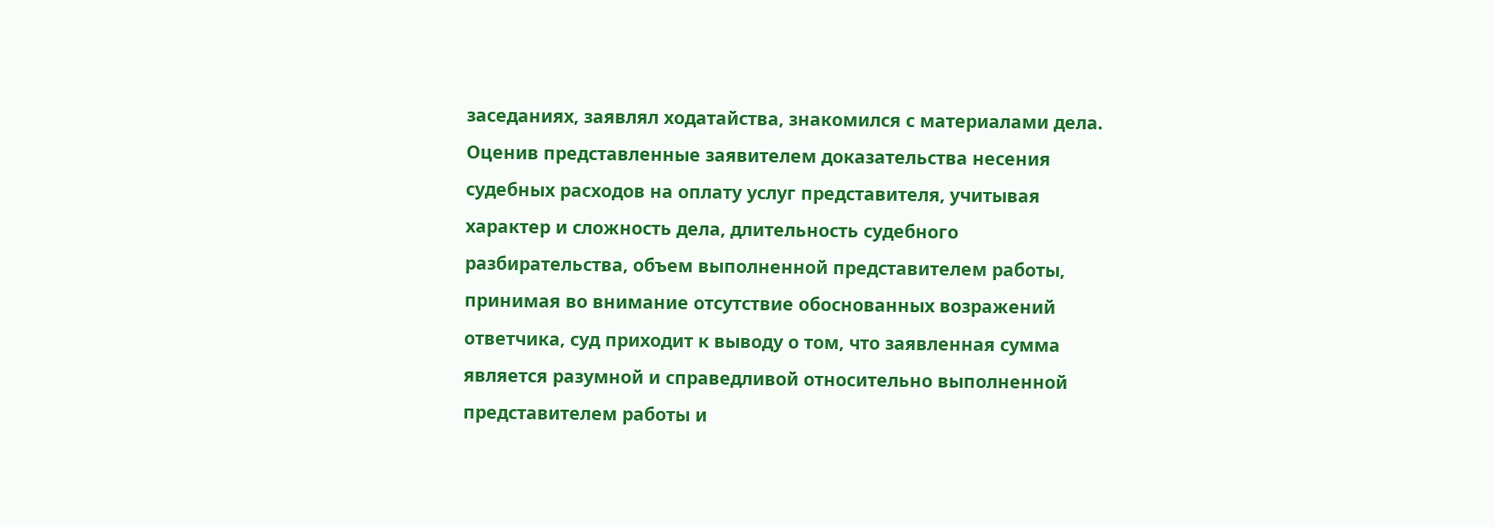заседаниях, заявлял ходатайства, знакомился с материалами дела. Оценив представленные заявителем доказательства несения судебных расходов на оплату услуг представителя, учитывая характер и сложность дела, длительность судебного разбирательства, объем выполненной представителем работы, принимая во внимание отсутствие обоснованных возражений ответчика, суд приходит к выводу о том, что заявленная сумма является разумной и справедливой относительно выполненной представителем работы и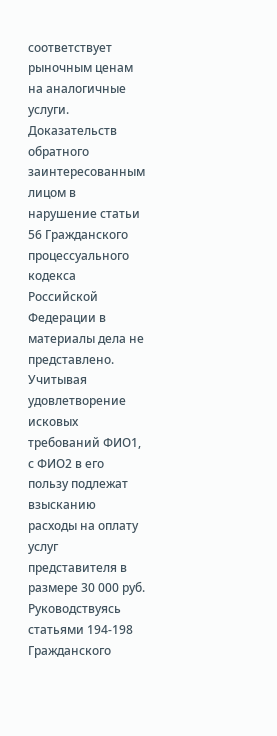соответствует рыночным ценам на аналогичные услуги. Доказательств обратного заинтересованным лицом в нарушение статьи 56 Гражданского процессуального кодекса Российской Федерации в материалы дела не представлено. Учитывая удовлетворение исковых требований ФИО1, с ФИО2 в его пользу подлежат взысканию расходы на оплату услуг представителя в размере 30 000 руб. Руководствуясь статьями 194-198 Гражданского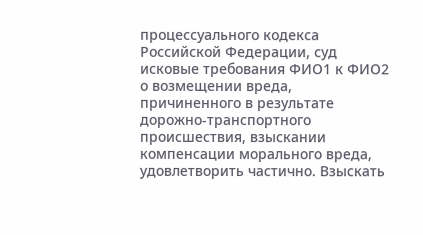процессуального кодекса Российской Федерации, суд исковые требования ФИО1 к ФИО2 о возмещении вреда, причиненного в результате дорожно-транспортного происшествия, взыскании компенсации морального вреда, удовлетворить частично. Взыскать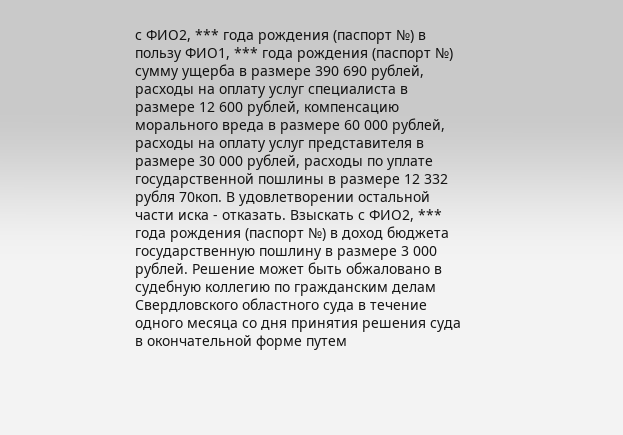с ФИО2, *** года рождения (паспорт №) в пользу ФИО1, *** года рождения (паспорт №) сумму ущерба в размере 390 690 рублей, расходы на оплату услуг специалиста в размере 12 600 рублей, компенсацию морального вреда в размере 60 000 рублей, расходы на оплату услуг представителя в размере 30 000 рублей, расходы по уплате государственной пошлины в размере 12 332 рубля 70коп. В удовлетворении остальной части иска - отказать. Взыскать с ФИО2, *** года рождения (паспорт №) в доход бюджета государственную пошлину в размере 3 000 рублей. Решение может быть обжаловано в судебную коллегию по гражданским делам Свердловского областного суда в течение одного месяца со дня принятия решения суда в окончательной форме путем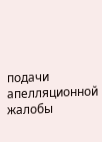подачи апелляционной жалобы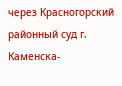через Красногорский районный суд г. Каменска-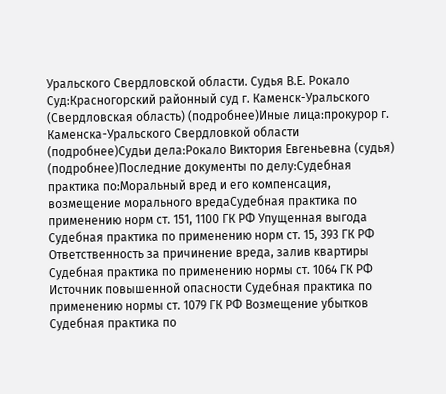Уральского Свердловской области. Судья В.Е. Рокало Суд:Красногорский районный суд г. Каменск-Уральского (Свердловская область) (подробнее)Иные лица:прокурор г. Каменска-Уральского Свердловкой области (подробнее)Судьи дела:Рокало Виктория Евгеньевна (судья) (подробнее)Последние документы по делу:Судебная практика по:Моральный вред и его компенсация, возмещение морального вредаСудебная практика по применению норм ст. 151, 1100 ГК РФ Упущенная выгода Судебная практика по применению норм ст. 15, 393 ГК РФ Ответственность за причинение вреда, залив квартиры Судебная практика по применению нормы ст. 1064 ГК РФ Источник повышенной опасности Судебная практика по применению нормы ст. 1079 ГК РФ Возмещение убытков Судебная практика по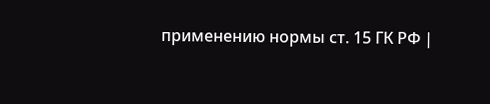применению нормы ст. 15 ГК РФ |